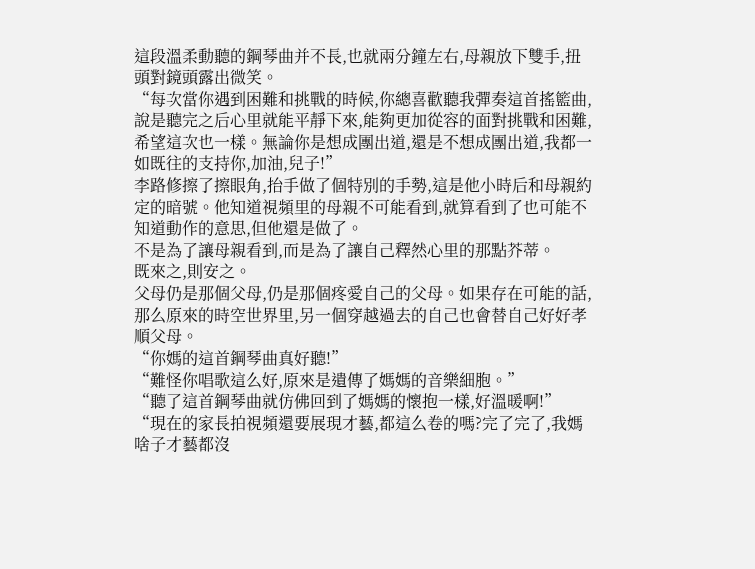這段溫柔動聽的鋼琴曲并不長,也就兩分鐘左右,母親放下雙手,扭頭對鏡頭露出微笑。
“每次當你遇到困難和挑戰的時候,你總喜歡聽我彈奏這首搖籃曲,說是聽完之后心里就能平靜下來,能夠更加從容的面對挑戰和困難,希望這次也一樣。無論你是想成團出道,還是不想成團出道,我都一如既往的支持你,加油,兒子!”
李路修擦了擦眼角,抬手做了個特別的手勢,這是他小時后和母親約定的暗號。他知道視頻里的母親不可能看到,就算看到了也可能不知道動作的意思,但他還是做了。
不是為了讓母親看到,而是為了讓自己釋然心里的那點芥蒂。
既來之,則安之。
父母仍是那個父母,仍是那個疼愛自己的父母。如果存在可能的話,那么原來的時空世界里,另一個穿越過去的自己也會替自己好好孝順父母。
“你媽的這首鋼琴曲真好聽!”
“難怪你唱歌這么好,原來是遺傳了媽媽的音樂細胞。”
“聽了這首鋼琴曲就仿佛回到了媽媽的懷抱一樣,好溫暖啊!”
“現在的家長拍視頻還要展現才藝,都這么卷的嗎?完了完了,我媽啥子才藝都沒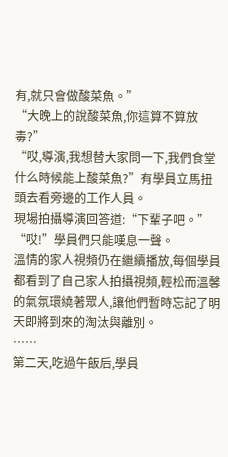有,就只會做酸菜魚。”
“大晚上的說酸菜魚,你這算不算放毒?”
“哎,導演,我想替大家問一下,我們食堂什么時候能上酸菜魚?”有學員立馬扭頭去看旁邊的工作人員。
現場拍攝導演回答道:“下輩子吧。”
“哎!”學員們只能嘆息一聲。
溫情的家人視頻仍在繼續播放,每個學員都看到了自己家人拍攝視頻,輕松而溫馨的氣氛環繞著眾人,讓他們暫時忘記了明天即將到來的淘汰與離別。
……
第二天,吃過午飯后,學員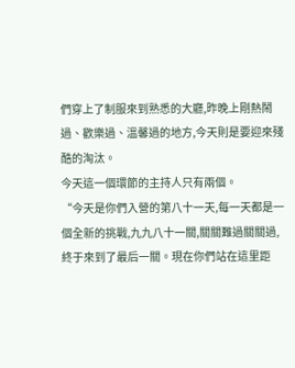們穿上了制服來到熟悉的大廳,昨晚上剛熱鬧過、歡樂過、溫馨過的地方,今天則是要迎來殘酷的淘汰。
今天這一個環節的主持人只有兩個。
“今天是你們入營的第八十一天,每一天都是一個全新的挑戰,九九八十一關,關關難過關關過,終于來到了最后一關。現在你們站在這里距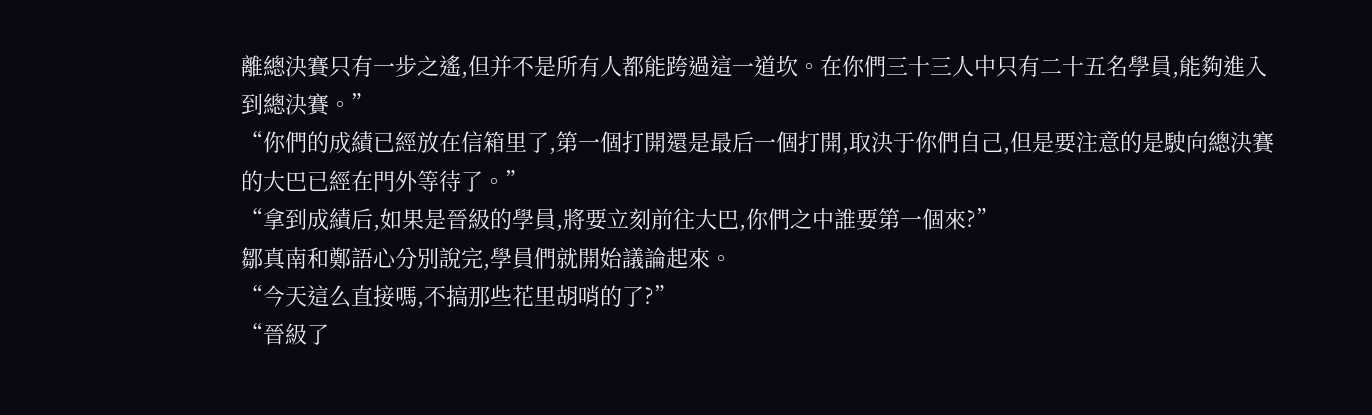離總決賽只有一步之遙,但并不是所有人都能跨過這一道坎。在你們三十三人中只有二十五名學員,能夠進入到總決賽。”
“你們的成績已經放在信箱里了,第一個打開還是最后一個打開,取決于你們自己,但是要注意的是駛向總決賽的大巴已經在門外等待了。”
“拿到成績后,如果是晉級的學員,將要立刻前往大巴,你們之中誰要第一個來?”
鄒真南和鄭語心分別說完,學員們就開始議論起來。
“今天這么直接嗎,不搞那些花里胡哨的了?”
“晉級了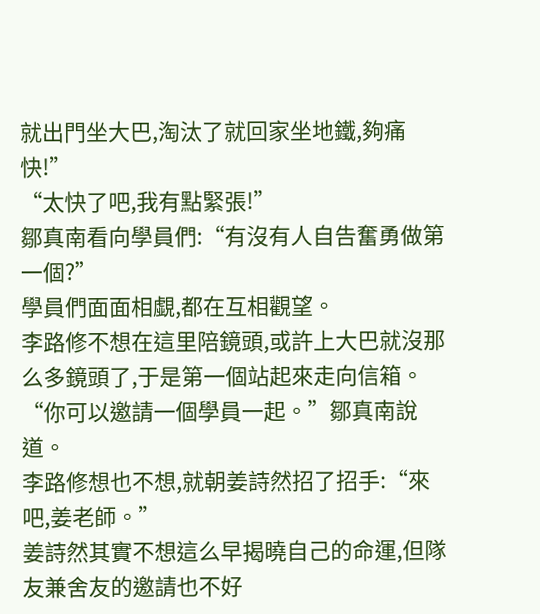就出門坐大巴,淘汰了就回家坐地鐵,夠痛快!”
“太快了吧,我有點緊張!”
鄒真南看向學員們:“有沒有人自告奮勇做第一個?”
學員們面面相覷,都在互相觀望。
李路修不想在這里陪鏡頭,或許上大巴就沒那么多鏡頭了,于是第一個站起來走向信箱。
“你可以邀請一個學員一起。”鄒真南說道。
李路修想也不想,就朝姜詩然招了招手:“來吧,姜老師。”
姜詩然其實不想這么早揭曉自己的命運,但隊友兼舍友的邀請也不好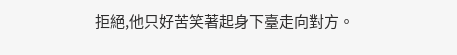拒絕,他只好苦笑著起身下臺走向對方。